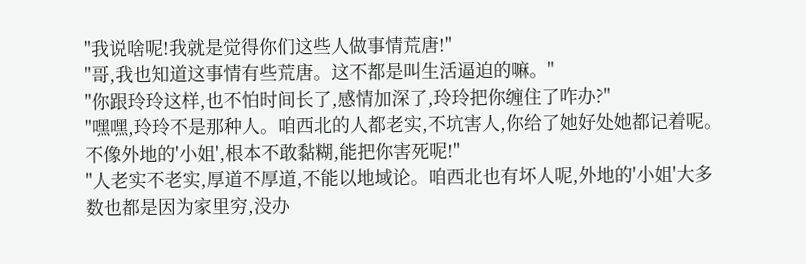"我说啥呢!我就是觉得你们这些人做事情荒唐!"
"哥,我也知道这事情有些荒唐。这不都是叫生活逼迫的嘛。"
"你跟玲玲这样,也不怕时间长了,感情加深了,玲玲把你缠住了咋办?"
"嘿嘿,玲玲不是那种人。咱西北的人都老实,不坑害人,你给了她好处她都记着呢。不像外地的'小姐',根本不敢黏糊,能把你害死呢!"
"人老实不老实,厚道不厚道,不能以地域论。咱西北也有坏人呢,外地的'小姐'大多数也都是因为家里穷,没办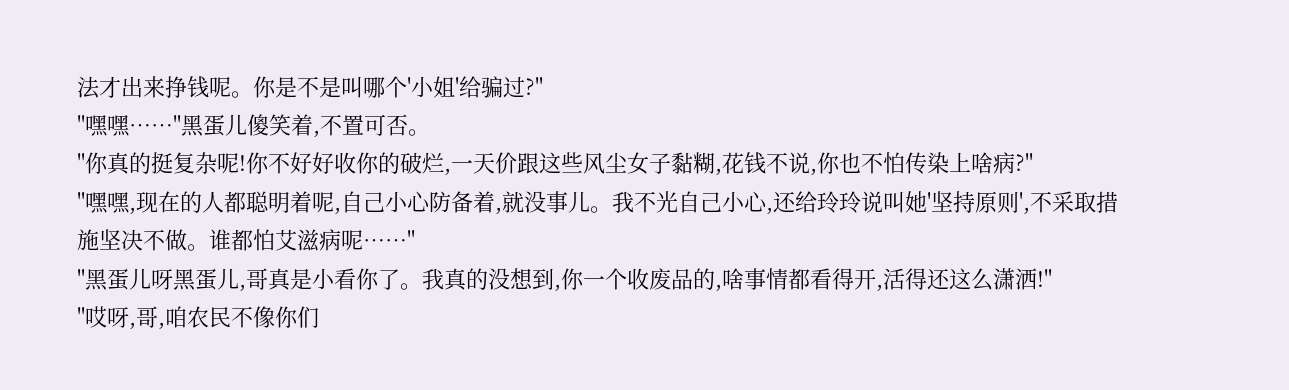法才出来挣钱呢。你是不是叫哪个'小姐'给骗过?"
"嘿嘿……"黑蛋儿傻笑着,不置可否。
"你真的挺复杂呢!你不好好收你的破烂,一天价跟这些风尘女子黏糊,花钱不说,你也不怕传染上啥病?"
"嘿嘿,现在的人都聪明着呢,自己小心防备着,就没事儿。我不光自己小心,还给玲玲说叫她'坚持原则',不采取措施坚决不做。谁都怕艾滋病呢……"
"黑蛋儿呀黑蛋儿,哥真是小看你了。我真的没想到,你一个收废品的,啥事情都看得开,活得还这么潇洒!"
"哎呀,哥,咱农民不像你们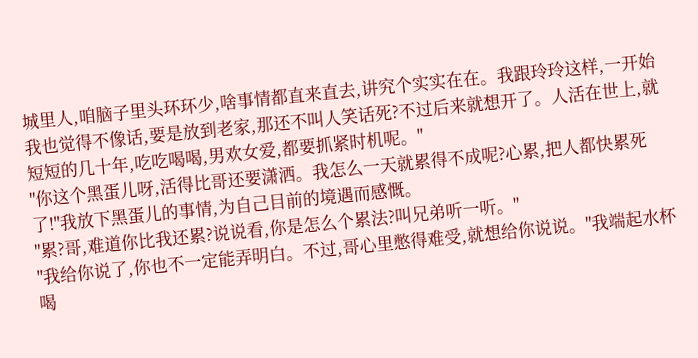城里人,咱脑子里头环环少,啥事情都直来直去,讲究个实实在在。我跟玲玲这样,一开始我也觉得不像话,要是放到老家,那还不叫人笑话死?不过后来就想开了。人活在世上,就短短的几十年,吃吃喝喝,男欢女爱,都要抓紧时机呢。"
"你这个黑蛋儿呀,活得比哥还要潇洒。我怎么一天就累得不成呢?心累,把人都快累死了!"我放下黑蛋儿的事情,为自己目前的境遇而感慨。
"累?哥,难道你比我还累?说说看,你是怎么个累法?叫兄弟听一听。"
"我给你说了,你也不一定能弄明白。不过,哥心里憋得难受,就想给你说说。"我端起水杯喝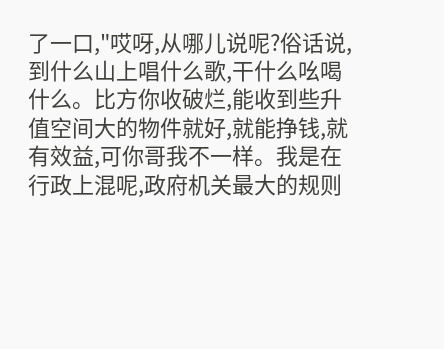了一口,"哎呀,从哪儿说呢?俗话说,到什么山上唱什么歌,干什么吆喝什么。比方你收破烂,能收到些升值空间大的物件就好,就能挣钱,就有效益,可你哥我不一样。我是在行政上混呢,政府机关最大的规则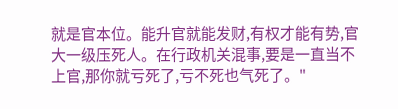就是官本位。能升官就能发财,有权才能有势,官大一级压死人。在行政机关混事,要是一直当不上官,那你就亏死了,亏不死也气死了。"